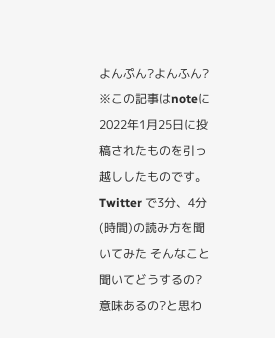よんぷん?よんふん?
※この記事はnoteに2022年1月25日に投稿されたものを引っ越ししたものです。 Twitter で3分、4分(時間)の読み方を聞いてみた そんなこと聞いてどうするの?意味あるの?と思わ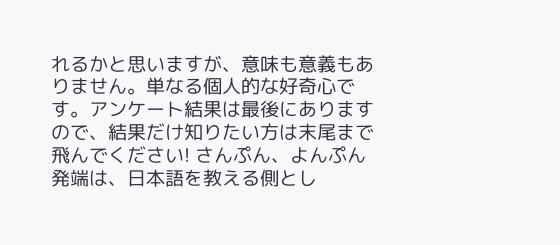れるかと思いますが、意味も意義もありません。単なる個人的な好奇心です。アンケート結果は最後にありますので、結果だけ知りたい方は末尾まで飛んでください! さんぷん、よんぷん 発端は、日本語を教える側とし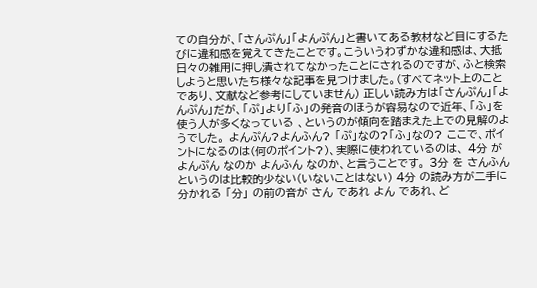ての自分が、「さんぷん」「よんぷん」と書いてある教材など目にするたびに違和感を覚えてきたことです。こういうわずかな違和感は、大抵日々の雑用に押し潰されてなかったことにされるのですが、ふと検索しようと思いたち様々な記事を見つけました。(すべてネット上のことであり、文献など参考にしていません) 正しい読み方は「さんぷん」「よんぷん」だが、「ぷ」より「ふ」の発音のほうが容易なので近年、「ふ」を使う人が多くなっている 、というのが傾向を踏まえた上での見解のようでした。 よんぷん?よんふん? 「ぷ」なの?「ふ」なの? ここで、ポイントになるのは(何のポイント?)、実際に使われているのは、 4分 が よんぷん なのか よんふん なのか、と言うことです。 3分 を さんふん というのは比較的少ない(いないことはない) 4分 の読み方が二手に分かれる 「分」 の前の音が さん であれ よん であれ、ど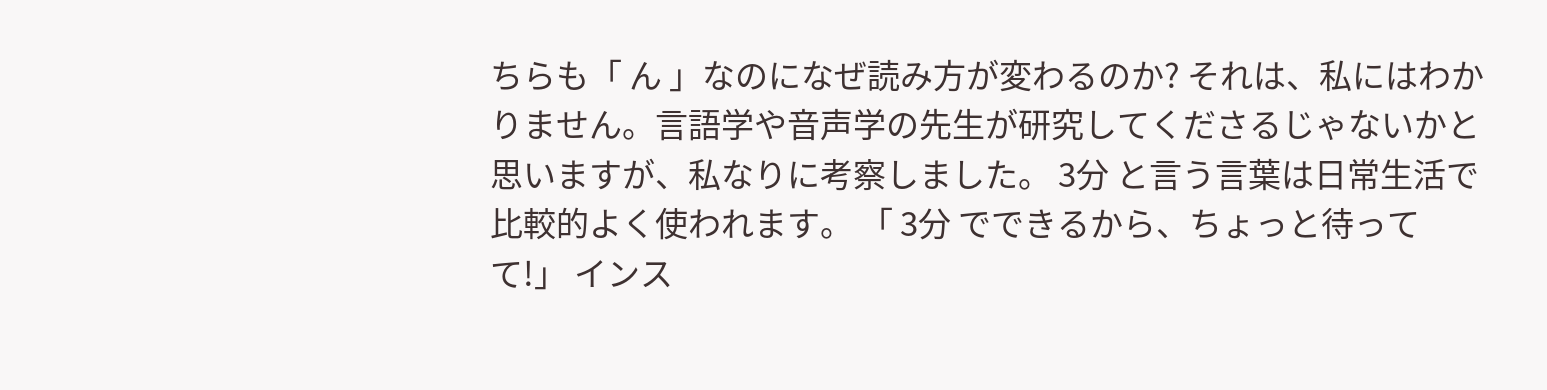ちらも「 ん 」なのになぜ読み方が変わるのか? それは、私にはわかりません。言語学や音声学の先生が研究してくださるじゃないかと思いますが、私なりに考察しました。 3分 と言う言葉は日常生活で比較的よく使われます。 「 3分 でできるから、ちょっと待ってて!」 インス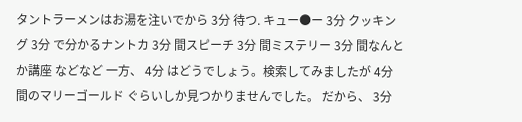タントラーメンはお湯を注いでから 3分 待つ. キュー●ー 3分 クッキング 3分 で分かるナントカ 3分 間スピーチ 3分 間ミステリー 3分 間なんとか講座 などなど 一方、 4分 はどうでしょう。検索してみましたが 4分 間のマリーゴールド ぐらいしか見つかりませんでした。 だから、 3分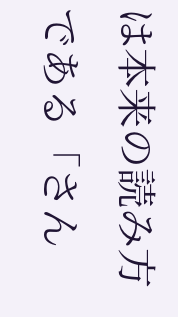は本来の読み方である「さん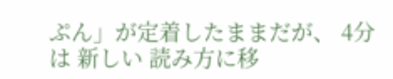ぷん」が定着したままだが、 4分 は 新しい 読み方に移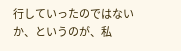行していったのではないか、というのが、私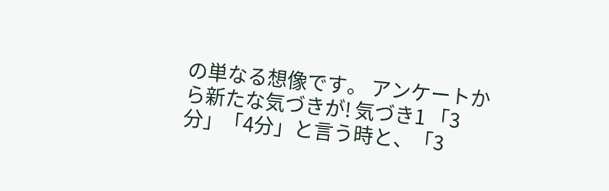の単なる想像です。 アンケートから新たな気づきが! 気づき1 「3分」「4分」と言う時と、「3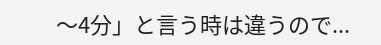〜4分」と言う時は違うので...